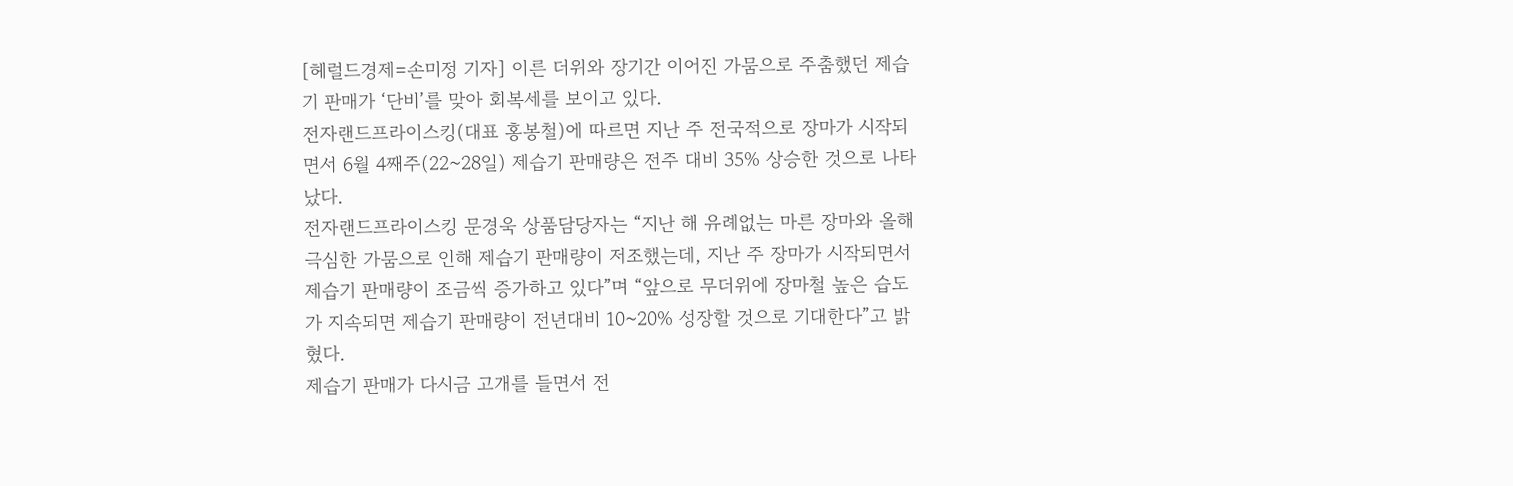[헤럴드경제=손미정 기자] 이른 더위와 장기간 이어진 가뭄으로 주춤했던 제습기 판매가 ‘단비’를 맞아 회복세를 보이고 있다.
전자랜드프라이스킹(대표 홍봉철)에 따르면 지난 주 전국적으로 장마가 시작되면서 6월 4째주(22~28일) 제습기 판매량은 전주 대비 35% 상승한 것으로 나타났다.
전자랜드프라이스킹 문경욱 상품담당자는 “지난 해 유례없는 마른 장마와 올해 극심한 가뭄으로 인해 제습기 판매량이 저조했는데, 지난 주 장마가 시작되면서 제습기 판매량이 조금씩 증가하고 있다”며 “앞으로 무더위에 장마철 높은 습도가 지속되면 제습기 판매량이 전년대비 10~20% 성장할 것으로 기대한다”고 밝혔다.
제습기 판매가 다시금 고개를 들면서 전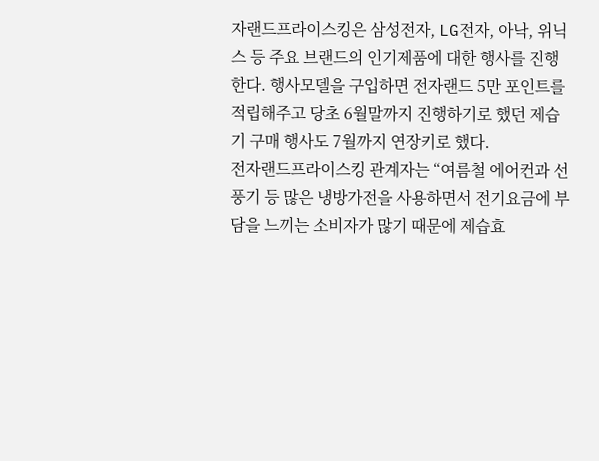자랜드프라이스킹은 삼성전자, LG전자, 아낙, 위닉스 등 주요 브랜드의 인기제품에 대한 행사를 진행한다. 행사모델을 구입하면 전자랜드 5만 포인트를 적립해주고 당초 6월말까지 진행하기로 했던 제습기 구매 행사도 7월까지 연장키로 했다.
전자랜드프라이스킹 관계자는 “여름철 에어컨과 선풍기 등 많은 냉방가전을 사용하면서 전기요금에 부담을 느끼는 소비자가 많기 때문에 제습효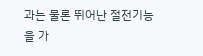과는 물론 뛰어난 절전기능을 가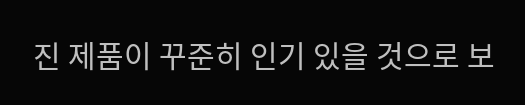진 제품이 꾸준히 인기 있을 것으로 보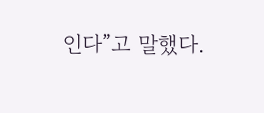인다”고 말했다.